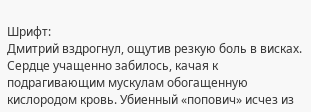Шрифт:
Дмитрий вздрогнул, ощутив резкую боль в висках. Сердце учащенно забилось, качая к подрагивающим мускулам обогащенную кислородом кровь. Убиенный «попович» исчез из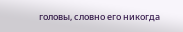головы, словно его никогда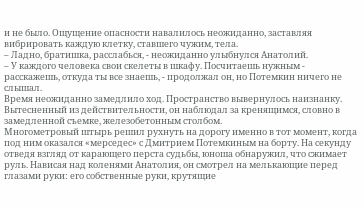и не было. Ощущение опасности навалилось неожиданно, заставляя вибрировать каждую клетку, ставшего чужим, тела.
– Ладно, братишка, расслабься, - неожиданно улыбнулся Анатолий.
– У каждого человека свои скелеты в шкафу. Посчитаешь нужным - расскажешь, откуда ты все знаешь, - продолжал он, но Потемкин ничего не слышал.
Время неожиданно замедлило ход. Пространство вывернулось наизнанку. Вытесненный из действительности, он наблюдал за кренящимся, словно в замедленной съемке, железобетонным столбом.
Многометровый штырь решил рухнуть на дорогу именно в тот момент, когда под ним оказался «мерседес» с Дмитрием Потемкиным на борту. На секунду отведя взгляд от карающего перста судьбы, юноша обнаружил, что сжимает руль. Нависая над коленями Анатолия, он смотрел на мелькающие перед глазами руки: его собственные руки, крутящие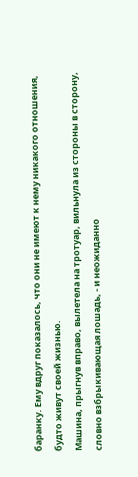баранку. Ему вдруг показалось, что они не имеют к нему никакого отношения, будто живут своей жизнью.
Машина, прыгнув вправо, вылетела на тротуар, вильнула из стороны в сторону, словно взбрыкивающая лошадь, - и неожиданно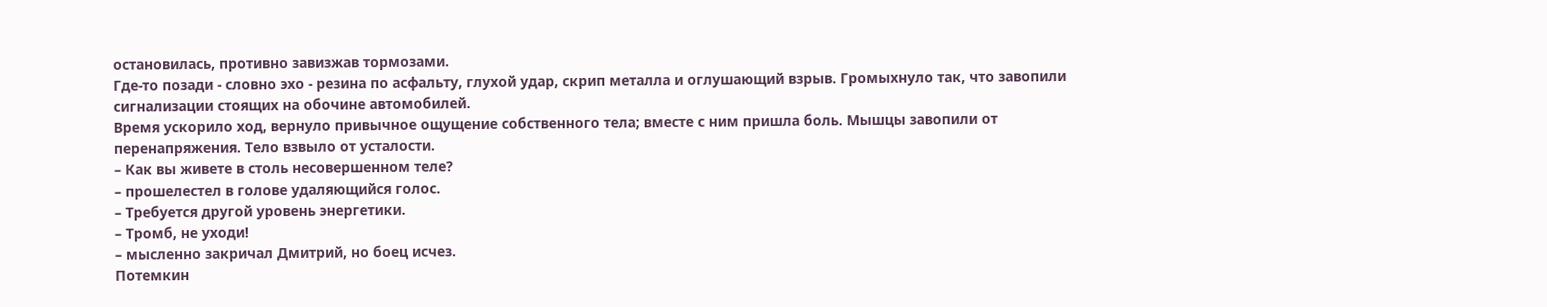остановилась, противно завизжав тормозами.
Где-то позади - словно эхо - резина по асфальту, глухой удар, скрип металла и оглушающий взрыв. Громыхнуло так, что завопили сигнализации стоящих на обочине автомобилей.
Время ускорило ход, вернуло привычное ощущение собственного тела; вместе с ним пришла боль. Мышцы завопили от перенапряжения. Тело взвыло от усталости.
– Как вы живете в столь несовершенном теле?
– прошелестел в голове удаляющийся голос.
– Требуется другой уровень энергетики.
– Тромб, не уходи!
– мысленно закричал Дмитрий, но боец исчез.
Потемкин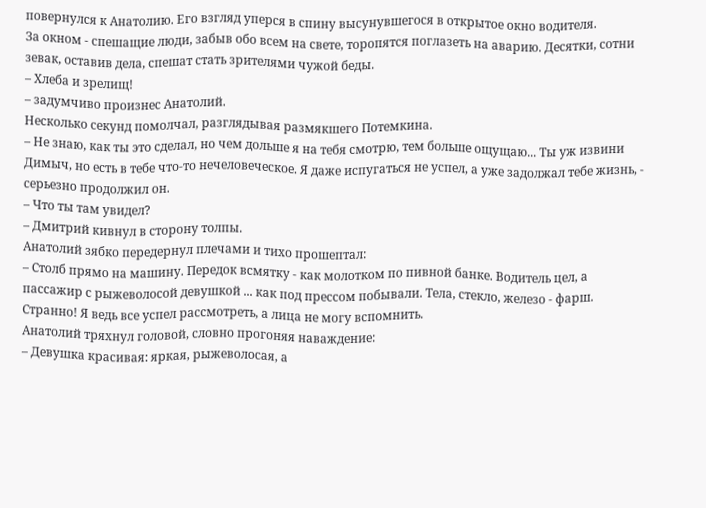повернулся к Анатолию. Его взгляд уперся в спину высунувшегося в открытое окно водителя.
За окном - спешащие люди, забыв обо всем на свете, торопятся поглазеть на аварию. Десятки, сотни зевак, оставив дела, спешат стать зрителями чужой беды.
– Хлеба и зрелищ!
– задумчиво произнес Анатолий.
Несколько секунд помолчал, разглядывая размякшего Потемкина.
– Не знаю, как ты это сделал, но чем дольше я на тебя смотрю, тем больше ощущаю... Ты уж извини Димыч, но есть в тебе что-то нечеловеческое. Я даже испугаться не успел, а уже задолжал тебе жизнь, - серьезно продолжил он.
– Что ты там увидел?
– Дмитрий кивнул в сторону толпы.
Анатолий зябко передернул плечами и тихо прошептал:
– Столб прямо на машину. Передок всмятку - как молотком по пивной банке. Водитель цел, а пассажир с рыжеволосой девушкой ... как под прессом побывали. Тела, стекло, железо - фарш. Странно! Я ведь все успел рассмотреть, а лица не могу вспомнить.
Анатолий тряхнул головой, словно прогоняя наваждение:
– Девушка красивая: яркая, рыжеволосая, а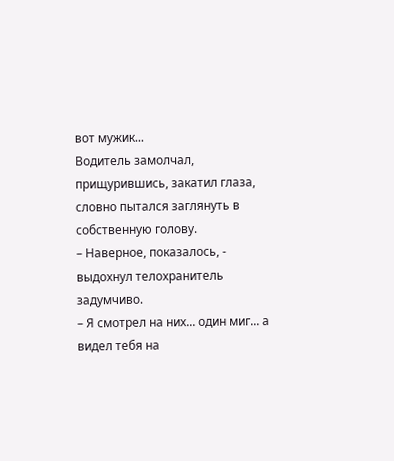вот мужик...
Водитель замолчал, прищурившись, закатил глаза, словно пытался заглянуть в собственную голову.
– Наверное, показалось, - выдохнул телохранитель задумчиво.
– Я смотрел на них... один миг... а видел тебя на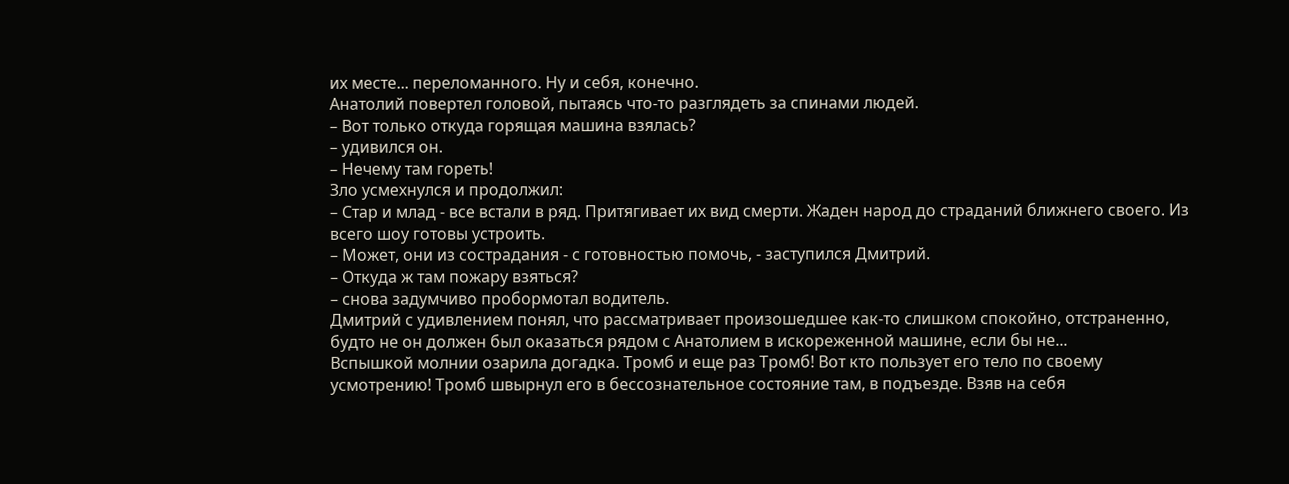их месте... переломанного. Ну и себя, конечно.
Анатолий повертел головой, пытаясь что-то разглядеть за спинами людей.
– Вот только откуда горящая машина взялась?
– удивился он.
– Нечему там гореть!
Зло усмехнулся и продолжил:
– Стар и млад - все встали в ряд. Притягивает их вид смерти. Жаден народ до страданий ближнего своего. Из всего шоу готовы устроить.
– Может, они из сострадания - с готовностью помочь, - заступился Дмитрий.
– Откуда ж там пожару взяться?
– снова задумчиво пробормотал водитель.
Дмитрий с удивлением понял, что рассматривает произошедшее как-то слишком спокойно, отстраненно, будто не он должен был оказаться рядом с Анатолием в искореженной машине, если бы не...
Вспышкой молнии озарила догадка. Тромб и еще раз Тромб! Вот кто пользует его тело по своему усмотрению! Тромб швырнул его в бессознательное состояние там, в подъезде. Взяв на себя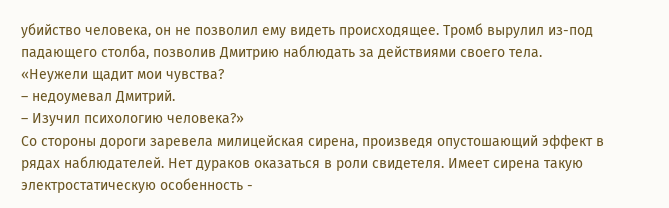убийство человека, он не позволил ему видеть происходящее. Тромб вырулил из-под падающего столба, позволив Дмитрию наблюдать за действиями своего тела.
«Неужели щадит мои чувства?
– недоумевал Дмитрий.
– Изучил психологию человека?»
Со стороны дороги заревела милицейская сирена, произведя опустошающий эффект в рядах наблюдателей. Нет дураков оказаться в роли свидетеля. Имеет сирена такую электростатическую особенность -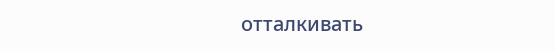отталкивать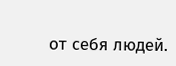от себя людей.